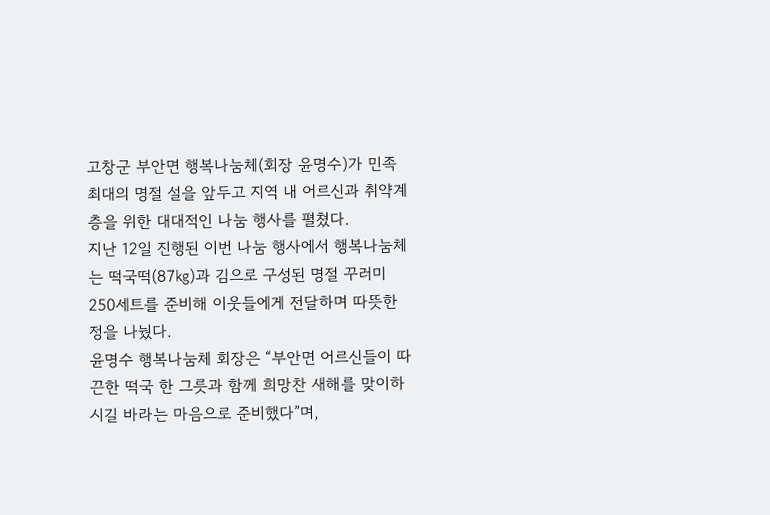고창군 부안면 행복나눔체(회장 윤명수)가 민족 최대의 명절 설을 앞두고 지역 내 어르신과 취약계층을 위한 대대적인 나눔 행사를 펼쳤다.
지난 12일 진행된 이번 나눔 행사에서 행복나눔체는 떡국떡(87㎏)과 김으로 구성된 명절 꾸러미 250세트를 준비해 이웃들에게 전달하며 따뜻한 정을 나눴다.
윤명수 행복나눔체 회장은 “부안면 어르신들이 따끈한 떡국 한 그릇과 함께 희망찬 새해를 맞이하시길 바라는 마음으로 준비했다”며,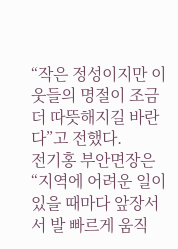“작은 정성이지만 이웃들의 명절이 조금 더 따뜻해지길 바란다”고 전했다.
전기홍 부안면장은 “지역에 어려운 일이 있을 때마다 앞장서서 발 빠르게 움직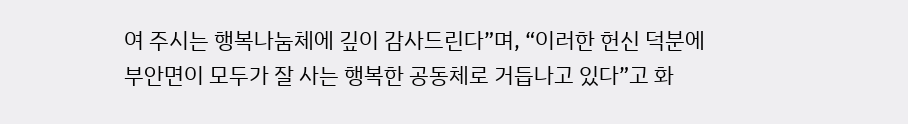여 주시는 행복나눔체에 깊이 감사드린다”며, “이러한 헌신 덕분에 부안면이 모두가 잘 사는 행복한 공동체로 거듭나고 있다”고 화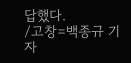답했다.
/고창=백종규 기자